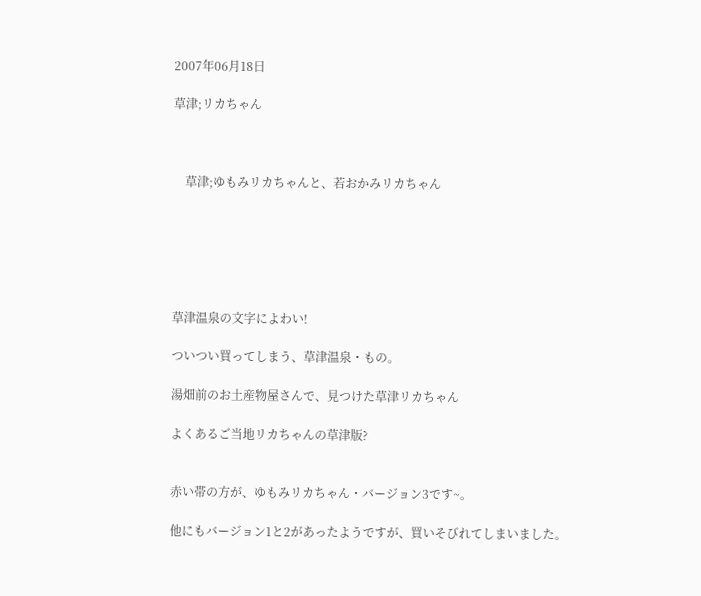2007年06月18日

草津;リカちゃん



    草津;ゆもみリカちゃんと、若おかみリカちゃん






草津温泉の文字によわい!

ついつい買ってしまう、草津温泉・もの。

湯畑前のお土産物屋さんで、見つけた草津リカちゃん

よくあるご当地リカちゃんの草津版?


赤い帯の方が、ゆもみリカちゃん・バージョン3です~。

他にもバージョン1と2があったようですが、買いそびれてしまいました。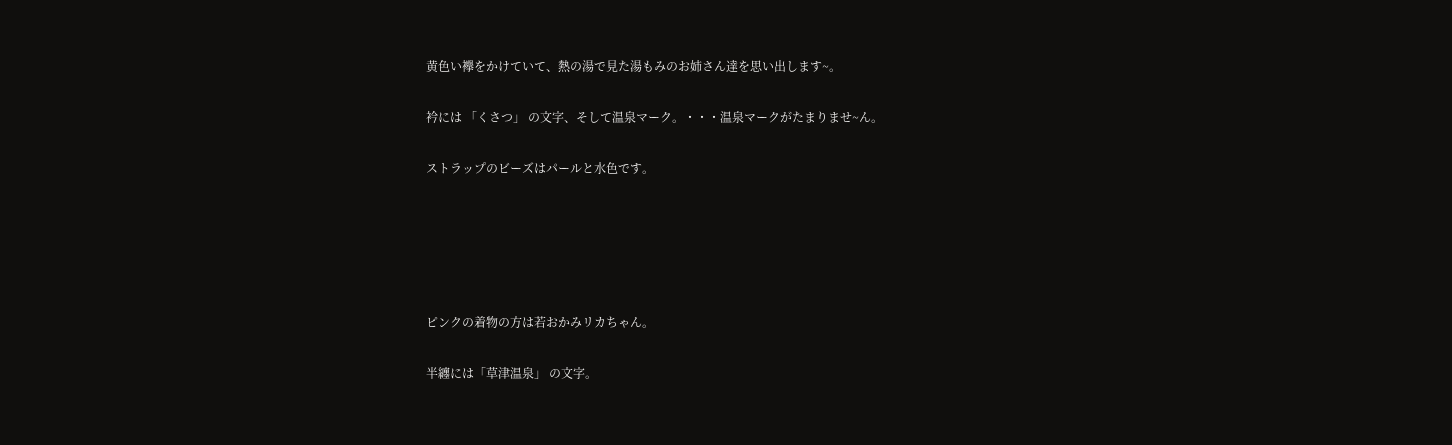黄色い襷をかけていて、熱の湯で見た湯もみのお姉さん達を思い出します~。

衿には 「くさつ」 の文字、そして温泉マーク。・・・温泉マークがたまりませ~ん。

ストラップのビーズはパールと水色です。





ピンクの着物の方は若おかみリカちゃん。

半纏には「草津温泉」 の文字。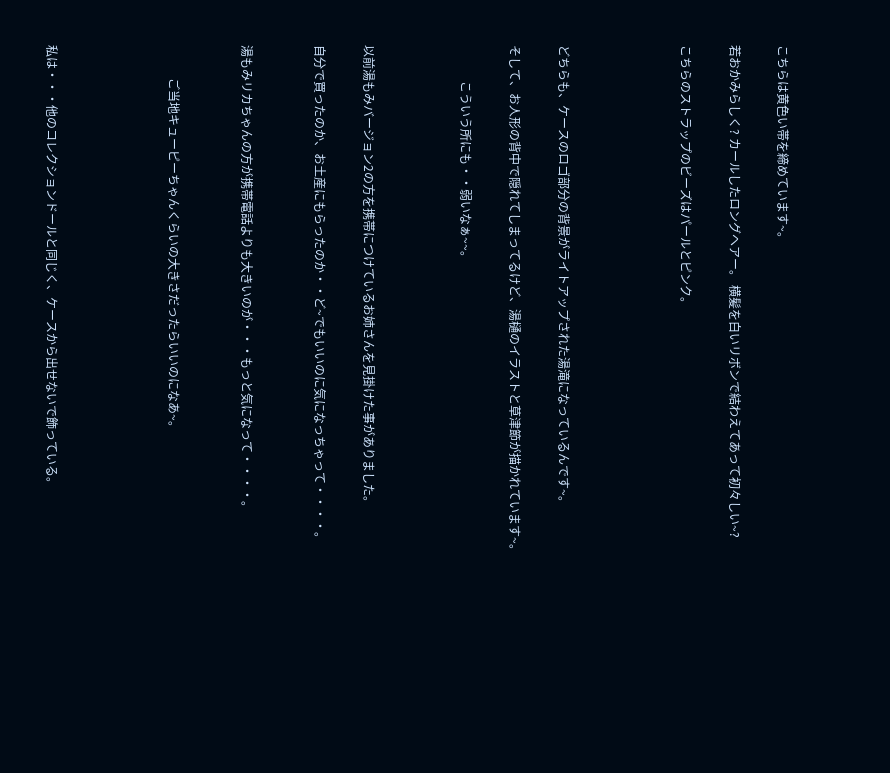こちらは黄色い帯を締めています~。

若おかみらしく? カールしたロングヘアー。 横髪を白いリボンで結わえてあって初々しい~?

こちらのストラップのビーズはパールとピンク。




どちらも、ケースのロゴ部分の背景がライトアップされた湯滝になっているんです~。

そして、お人形の背中で隠れてしまってるけど、湯樋のイラストと草津節が描かれています~。

            こういう所にも・・弱いなぁ~~。



以前湯もみバージョン2の方を携帯につけているお姉さんを見掛けた事がありました。

自分で買ったのか、お土産にもらったのか・・ど~でもいいのに気になっちゃって・・・・。


湯もみリカちゃんの方が携帯電話よりも大きいのが・・・もっと気になって・・・・。


           ご当地キューピーちゃんくらいの大きさだったらいいのになあ~。




私は・・・他のコレクションドールと同じく、ケースから出せないで飾っている。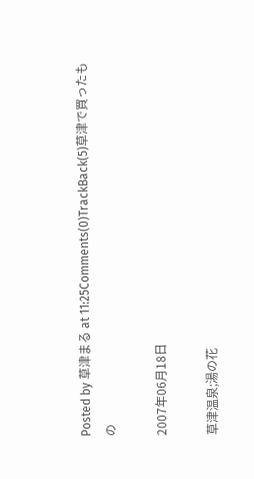Posted by 草津まる at 11:25Comments(0)TrackBack(5)草津で買ったもの

2007年06月18日

草津温泉;湯の花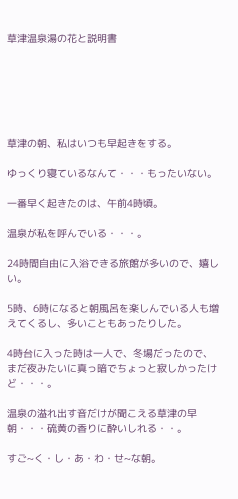草津温泉湯の花と説明書






草津の朝、私はいつも早起きをする。

ゆっくり寝ているなんて・・・もったいない。

一番早く起きたのは、午前4時頃。

温泉が私を呼んでいる・・・。

24時間自由に入浴できる旅館が多いので、嬉しい。

5時、6時になると朝風呂を楽しんでいる人も増えてくるし、多いこともあったりした。

4時台に入った時は一人で、冬場だったので、まだ夜みたいに真っ暗でちょっと寂しかったけど・・・。

温泉の溢れ出す音だけが聞こえる草津の早朝・・・硫黄の香りに酔いしれる・・。

すご~く・し・あ・わ・せ~な朝。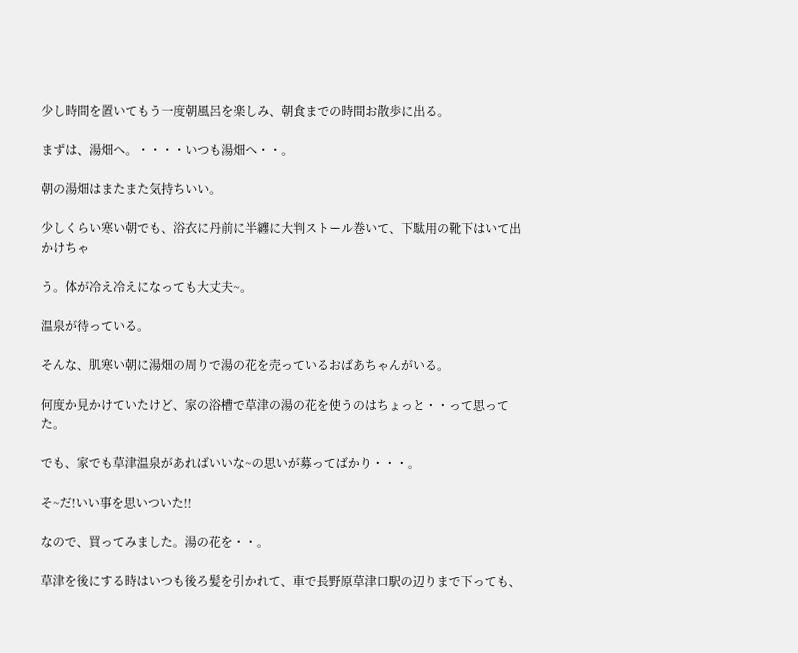少し時間を置いてもう一度朝風呂を楽しみ、朝食までの時間お散歩に出る。

まずは、湯畑へ。・・・・いつも湯畑へ・・。

朝の湯畑はまたまた気持ちいい。

少しくらい寒い朝でも、浴衣に丹前に半纏に大判ストール巻いて、下駄用の靴下はいて出かけちゃ

う。体が冷え冷えになっても大丈夫~。

温泉が待っている。

そんな、肌寒い朝に湯畑の周りで湯の花を売っているおばあちゃんがいる。

何度か見かけていたけど、家の浴槽で草津の湯の花を使うのはちょっと・・って思ってた。

でも、家でも草津温泉があればいいな~の思いが募ってばかり・・・。

そ~だ!いい事を思いついた!!

なので、買ってみました。湯の花を・・。

草津を後にする時はいつも後ろ髪を引かれて、車で長野原草津口駅の辺りまで下っても、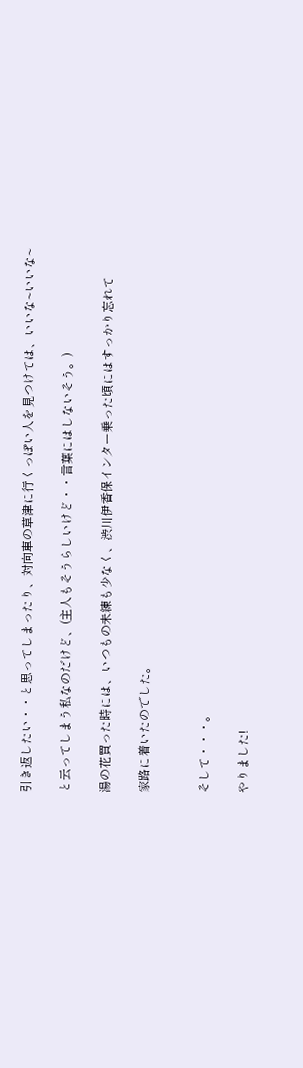引き返したい・・と思ってしまったり、対向車の草津に行くっぽい人を見つけては、いいな~いいな~

と云ってしまう私なのだけど、(主人もそうらしいけど・・言葉にはしないそう。)

湯の花買った時には、いつもの未練も少なく、渋川伊香保インター乗った頃にはすっかり忘れて

家路に着いたのでした。


そして・・・。

やりました!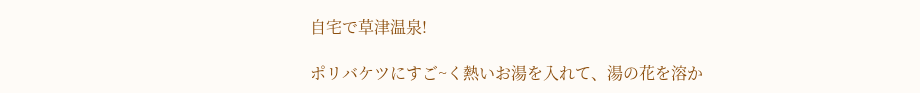自宅で草津温泉!

ポリバケツにすご~く熱いお湯を入れて、湯の花を溶か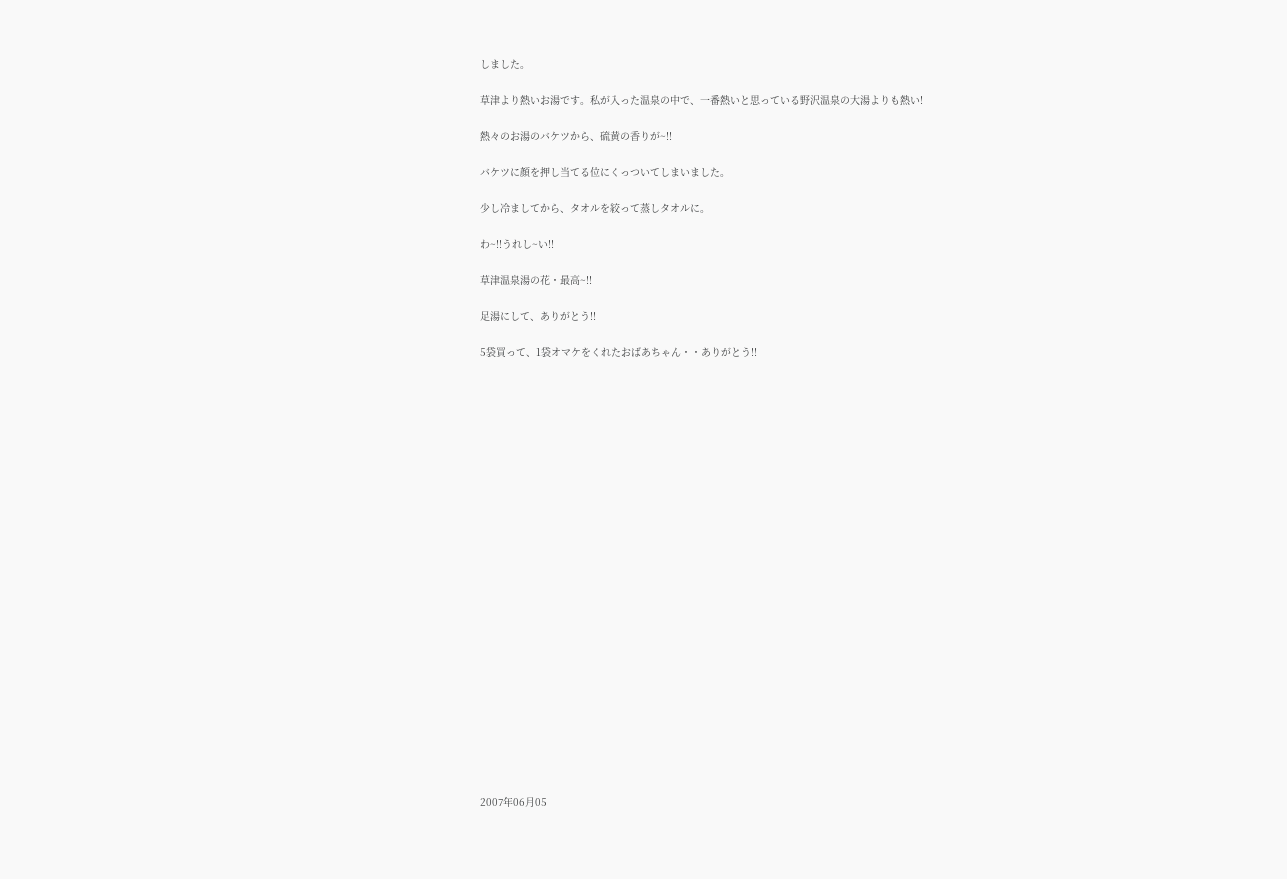しました。

草津より熱いお湯です。私が入った温泉の中で、一番熱いと思っている野沢温泉の大湯よりも熱い!

熱々のお湯のバケツから、硫黄の香りが~!!

バケツに顔を押し当てる位にくっついてしまいました。

少し冷ましてから、タオルを絞って蒸しタオルに。

わ~!!うれし~い!!

草津温泉湯の花・最高~!!

足湯にして、ありがとう!!

5袋買って、1袋オマケをくれたおばあちゃん・・ありがとう!!
























2007年06月05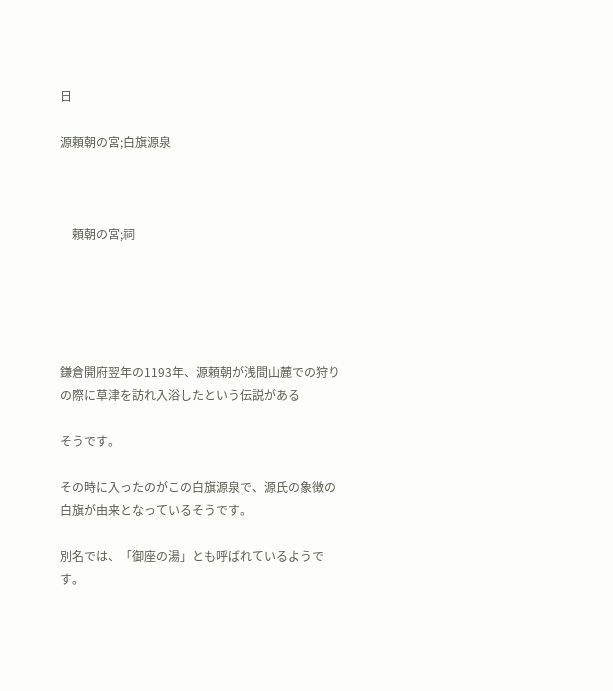日

源頼朝の宮;白旗源泉



    頼朝の宮;祠





鎌倉開府翌年の1193年、源頼朝が浅間山麓での狩りの際に草津を訪れ入浴したという伝説がある

そうです。

その時に入ったのがこの白旗源泉で、源氏の象徴の白旗が由来となっているそうです。

別名では、「御座の湯」とも呼ばれているようです。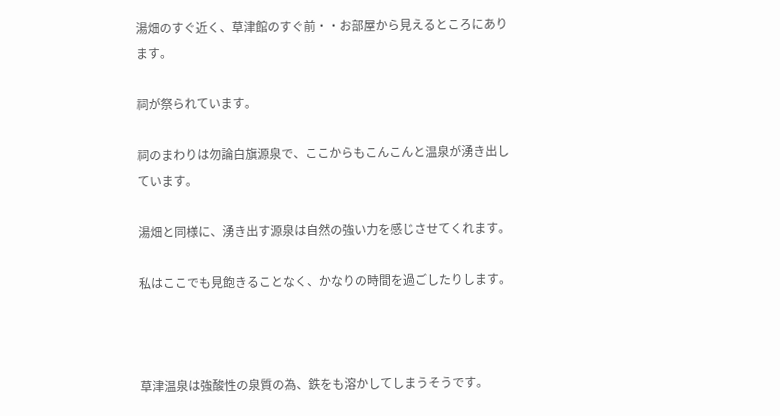湯畑のすぐ近く、草津館のすぐ前・・お部屋から見えるところにあります。

祠が祭られています。

祠のまわりは勿論白旗源泉で、ここからもこんこんと温泉が湧き出しています。

湯畑と同様に、湧き出す源泉は自然の強い力を感じさせてくれます。

私はここでも見飽きることなく、かなりの時間を過ごしたりします。



草津温泉は強酸性の泉質の為、鉄をも溶かしてしまうそうです。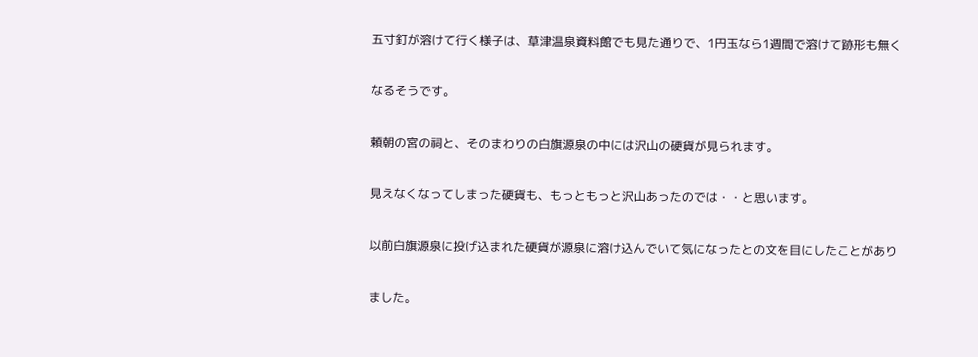五寸釘が溶けて行く様子は、草津温泉資料館でも見た通りで、1円玉なら1週間で溶けて跡形も無く

なるそうです。

頼朝の宮の祠と、そのまわりの白旗源泉の中には沢山の硬貨が見られます。

見えなくなってしまった硬貨も、もっともっと沢山あったのでは・・と思います。

以前白旗源泉に投げ込まれた硬貨が源泉に溶け込んでいて気になったとの文を目にしたことがあり

ました。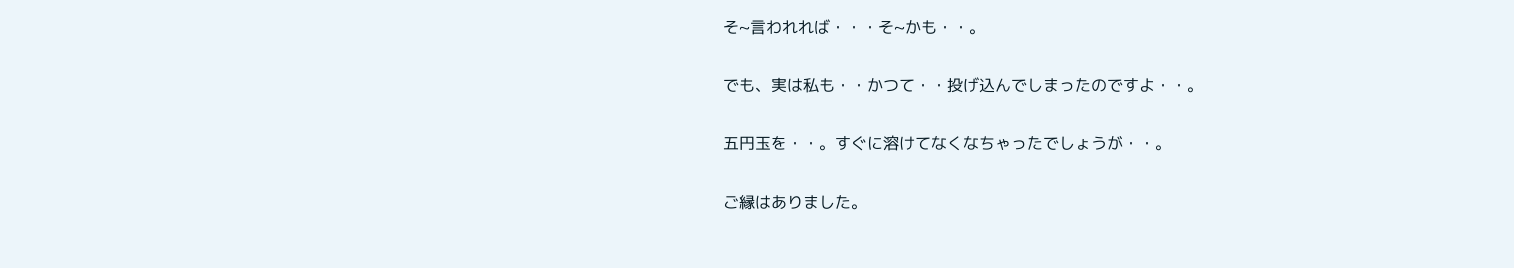そ~言われれば・・・そ~かも・・。

でも、実は私も・・かつて・・投げ込んでしまったのですよ・・。

五円玉を・・。すぐに溶けてなくなちゃったでしょうが・・。

ご縁はありました。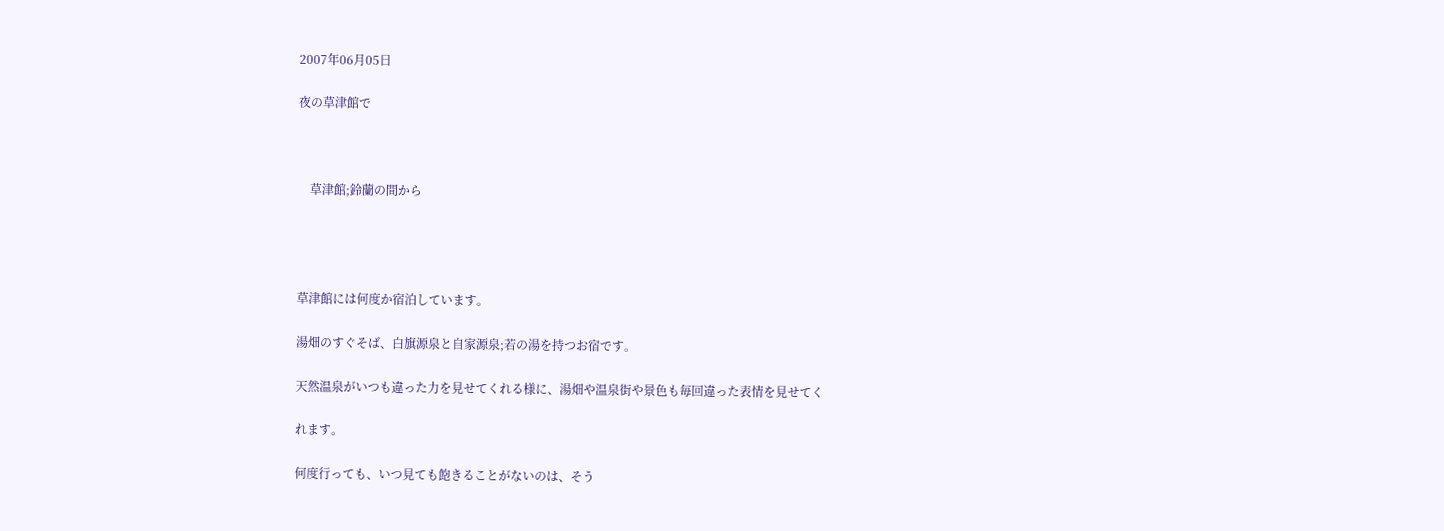2007年06月05日

夜の草津館で



    草津館;鈴蘭の間から




草津館には何度か宿泊しています。

湯畑のすぐそば、白旗源泉と自家源泉;若の湯を持つお宿です。

天然温泉がいつも違った力を見せてくれる様に、湯畑や温泉街や景色も毎回違った表情を見せてく

れます。

何度行っても、いつ見ても飽きることがないのは、そう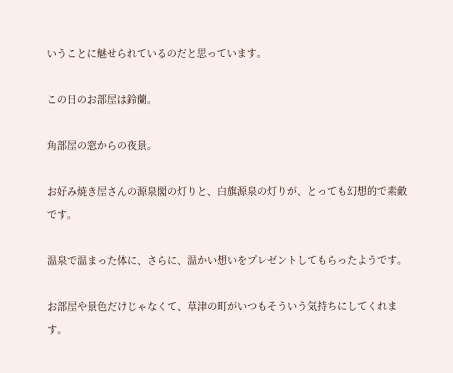いうことに魅せられているのだと思っています。

この日のお部屋は鈴蘭。

角部屋の窓からの夜景。

お好み焼き屋さんの源泉閣の灯りと、白旗源泉の灯りが、とっても幻想的で素敵です。

温泉で温まった体に、さらに、温かい想いをプレゼントしてもらったようです。

お部屋や景色だけじゃなくて、草津の町がいつもそういう気持ちにしてくれます。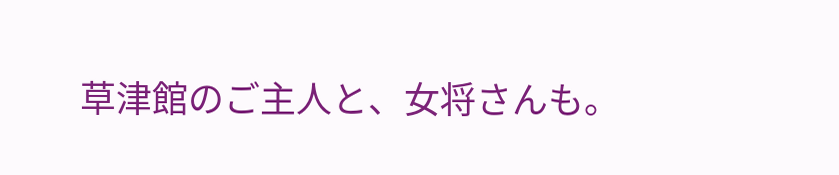草津館のご主人と、女将さんも。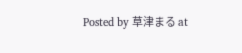Posted by 草津まる at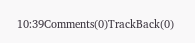10:39Comments(0)TrackBack(0)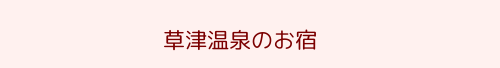草津温泉のお宿